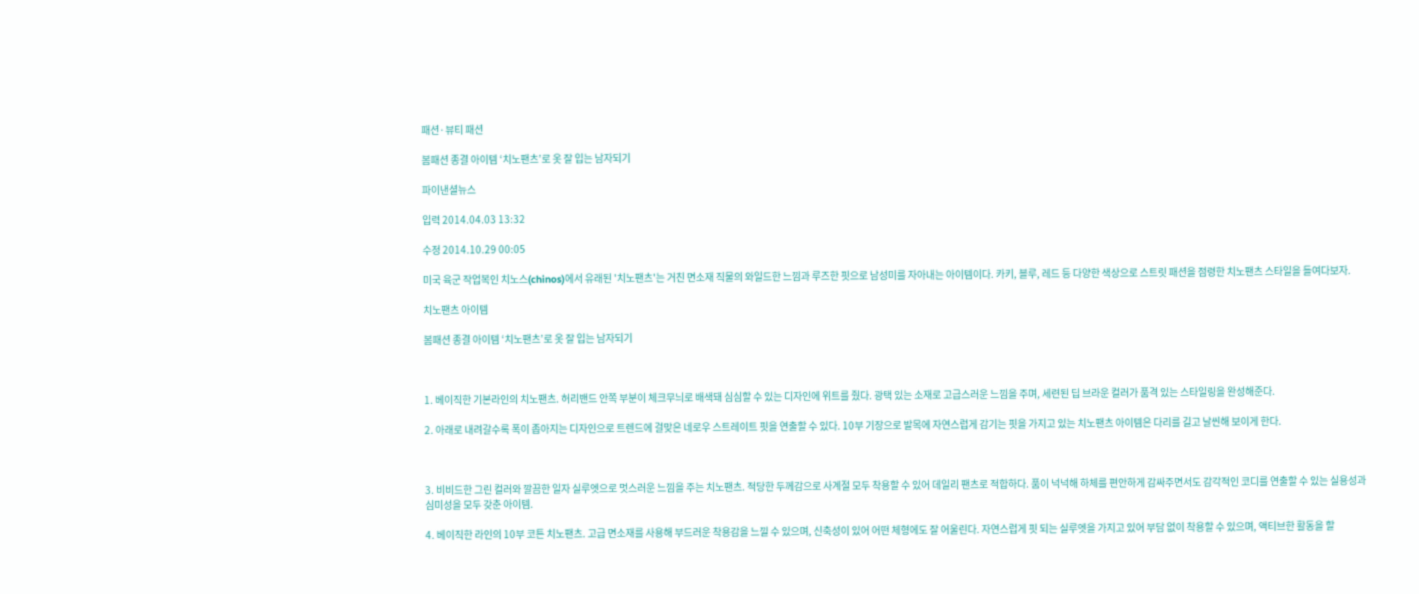패션·뷰티 패션

봄패션 종결 아이템 ‘치노팬츠’로 옷 잘 입는 남자되기

파이낸셜뉴스

입력 2014.04.03 13:32

수정 2014.10.29 00:05

미국 육군 작업복인 치노스(chinos)에서 유래된 '치노팬츠'는 거친 면소재 직물의 와일드한 느낌과 루즈한 핏으로 남성미를 자아내는 아이템이다. 카키, 블루, 레드 등 다양한 색상으로 스트릿 패션을 점령한 치노팬츠 스타일을 들여다보자.

치노팬츠 아이템

봄패션 종결 아이템 ‘치노팬츠’로 옷 잘 입는 남자되기



1. 베이직한 기본라인의 치노팬츠. 허리밴드 안쪽 부분이 체크무늬로 배색돼 심심할 수 있는 디자인에 위트를 줬다. 광택 있는 소재로 고급스러운 느낌을 주며, 세련된 딥 브라운 컬러가 품격 있는 스타일링을 완성해준다.

2. 아래로 내려갈수록 폭이 좁아지는 디자인으로 트렌드에 걸맞은 네로우 스트레이트 핏을 연출할 수 있다. 10부 기장으로 발목에 자연스럽게 감기는 핏을 가지고 있는 치노팬츠 아이템은 다리를 길고 날씬해 보이게 한다.



3. 비비드한 그린 컬러와 깔끔한 일자 실루엣으로 멋스러운 느낌을 주는 치노팬츠. 적당한 두께감으로 사계절 모두 착용할 수 있어 데일리 팬츠로 적합하다. 품이 넉넉해 하체를 편안하게 감싸주면서도 감각적인 코디를 연출할 수 있는 실용성과 심미성을 모두 갖춘 아이템.

4. 베이직한 라인의 10부 코튼 치노팬츠. 고급 면소재를 사용해 부드러운 착용감을 느낄 수 있으며, 신축성이 있어 어떤 체형에도 잘 어울린다. 자연스럽게 핏 되는 실루엣을 가지고 있어 부담 없이 착용할 수 있으며, 액티브한 활동을 할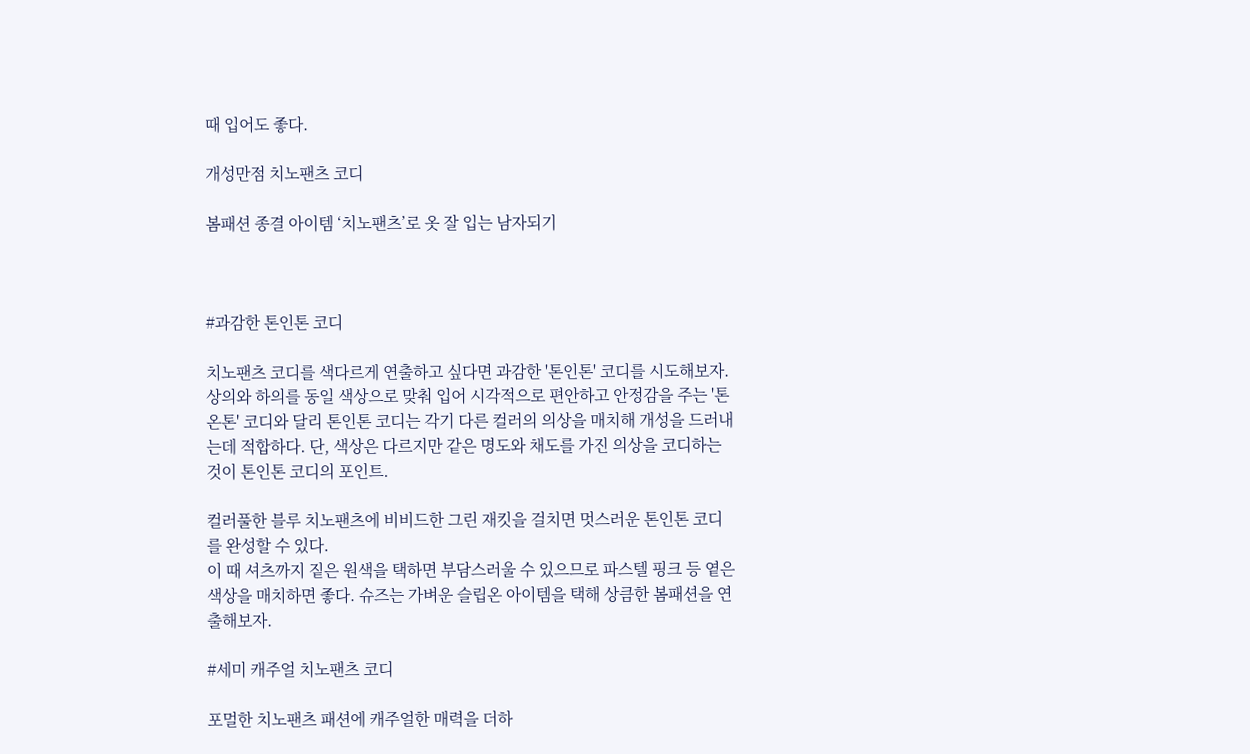때 입어도 좋다.

개성만점 치노팬츠 코디

봄패션 종결 아이템 ‘치노팬츠’로 옷 잘 입는 남자되기



#과감한 톤인톤 코디

치노팬츠 코디를 색다르게 연출하고 싶다면 과감한 '톤인톤' 코디를 시도해보자. 상의와 하의를 동일 색상으로 맞춰 입어 시각적으로 편안하고 안정감을 주는 '톤온톤' 코디와 달리 톤인톤 코디는 각기 다른 컬러의 의상을 매치해 개성을 드러내는데 적합하다. 단, 색상은 다르지만 같은 명도와 채도를 가진 의상을 코디하는 것이 톤인톤 코디의 포인트.

컬러풀한 블루 치노팬츠에 비비드한 그린 재킷을 걸치면 멋스러운 톤인톤 코디를 완성할 수 있다.
이 때 셔츠까지 짙은 원색을 택하면 부담스러울 수 있으므로 파스텔 핑크 등 옅은 색상을 매치하면 좋다. 슈즈는 가벼운 슬립온 아이템을 택해 상큼한 봄패션을 연출해보자.

#세미 캐주얼 치노팬츠 코디

포멀한 치노팬츠 패션에 캐주얼한 매력을 더하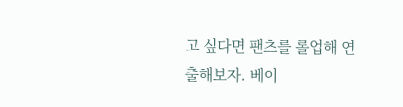고 싶다면 팬츠를 롤업해 연출해보자. 베이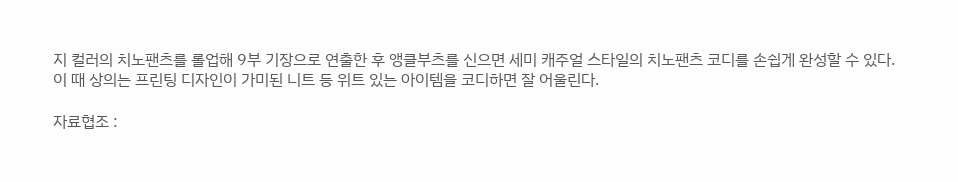지 컬러의 치노팬츠를 롤업해 9부 기장으로 연출한 후 앵클부츠를 신으면 세미 캐주얼 스타일의 치노팬츠 코디를 손쉽게 완성할 수 있다.
이 때 상의는 프린팅 디자인이 가미된 니트 등 위트 있는 아이템을 코디하면 잘 어울린다.

자료협조 :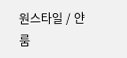원스타일 / 얀룸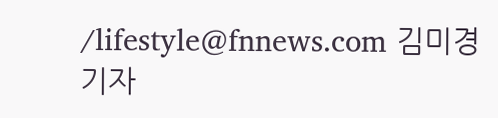/lifestyle@fnnews.com 김미경 기자